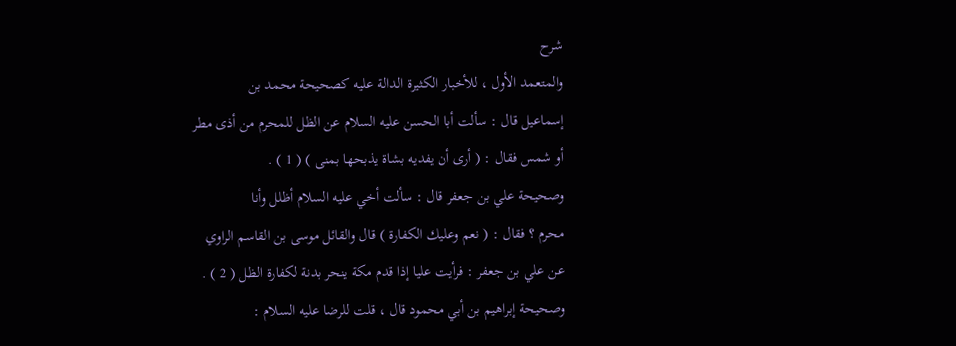شرح
والمتعمد الأول ، للأخبار الكثيرة الدالة عليه كصحيحة محمد بن
إسماعيل قال : سألت أبا الحسن عليه السلام عن الظل للمحرم من أذى مطر
أو شمس فقال : ( أرى أن يفديه بشاة يذبحها بمنى ) ( 1 ) .
وصحيحة علي بن جعفر قال : سألت أخي عليه السلام أظلل وأنا
محرم ؟ فقال : ( نعم وعليك الكفارة ) قال والقائل موسى بن القاسم الراوي
عن علي بن جعفر : فرأيت عليا إذا قدم مكة ينحر بدنة لكفارة الظل ( 2 ) .
وصحيحة إبراهيم بن أبي محمود قال ، قلت للرضا عليه السلام :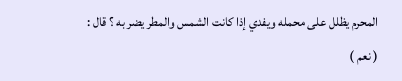المحرم يظلل على محمله ويفدي إذا كانت الشمس والمطر يضر به ؟ قال :
( نعم )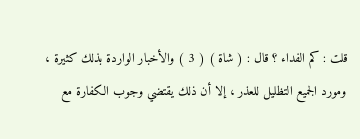قلت : كم الفداء ؟ قال : ( شاة ) ( 3 ) والأخبار الواردة بذلك كثيرة ،
ومورد الجميع التظليل للعذر ، إلا أن ذلك يقتضي وجوب الكفارة مع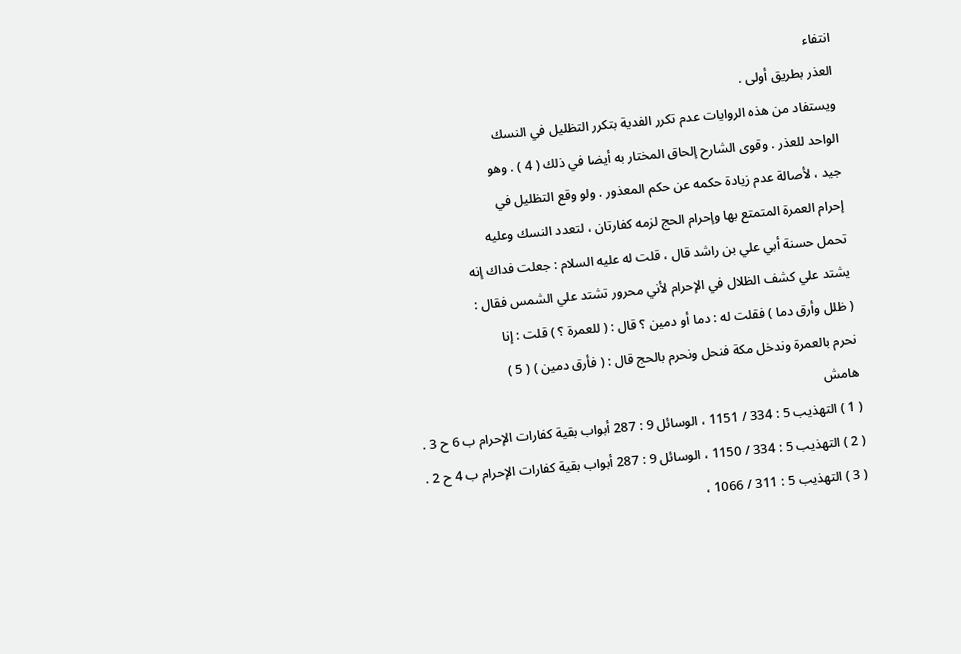انتفاء
العذر بطريق أولى .
ويستفاد من هذه الروايات عدم تكرر الفدية بتكرر التظليل في النسك
الواحد للعذر . وقوى الشارح إلحاق المختار به أيضا في ذلك ( 4 ) . وهو
جيد ، لأصالة عدم زيادة حكمه عن حكم المعذور . ولو وقع التظليل في
إحرام العمرة المتمتع بها وإحرام الحج لزمه كفارتان ، لتعدد النسك وعليه
تحمل حسنة أبي علي بن راشد قال ، قلت له عليه السلام : جعلت فداك إنه
يشتد علي كشف الظلال في الإحرام لأني محرور تشتد علي الشمس فقال :
( ظلل وأرق دما ) فقلت له : دما أو دمين ؟ قال : ( للعمرة ؟ ) قلت : إنا
نحرم بالعمرة وندخل مكة فنحل ونحرم بالحج قال : ( فأرق دمين ) ( 5 )
هامش
( 1 ) التهذيب 5 : 334 / 1151 ، الوسائل 9 : 287 أبواب بقية كفارات الإحرام ب 6 ح 3 .
( 2 ) التهذيب 5 : 334 / 1150 ، الوسائل 9 : 287 أبواب بقية كفارات الإحرام ب 4 ح 2 .
( 3 ) التهذيب 5 : 311 / 1066 ،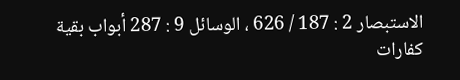الاستبصار 2 : 187 / 626 ، الوسائل 9 : 287 أبواب بقية
كفارات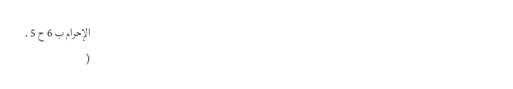الإحرام ب 6 ح 5 .
(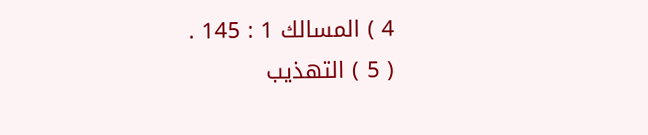4 ) المسالك 1 : 145 .
( 5 ) التهذيب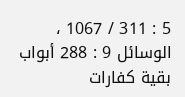5 : 311 / 1067 ، الوسائل 9 : 288 أبواب بقية كفارات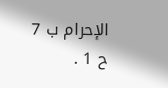الإحرام ب 7 ح 1 .